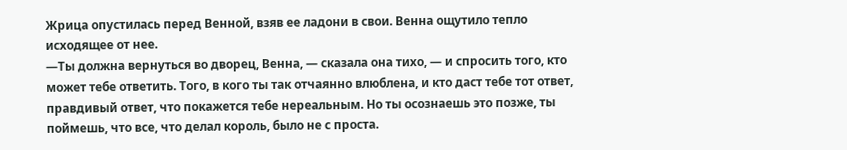Жрица опустилась перед Венной, взяв ее ладони в свои. Венна ощутило тепло исходящее от нее.
—Ты должна вернуться во дворец, Венна, — сказала она тихо, — и спросить того, кто может тебе ответить. Того, в кого ты так отчаянно влюблена, и кто даст тебе тот ответ, правдивый ответ, что покажется тебе нереальным. Но ты осознаешь это позже, ты поймешь, что все, что делал король, было не с проста.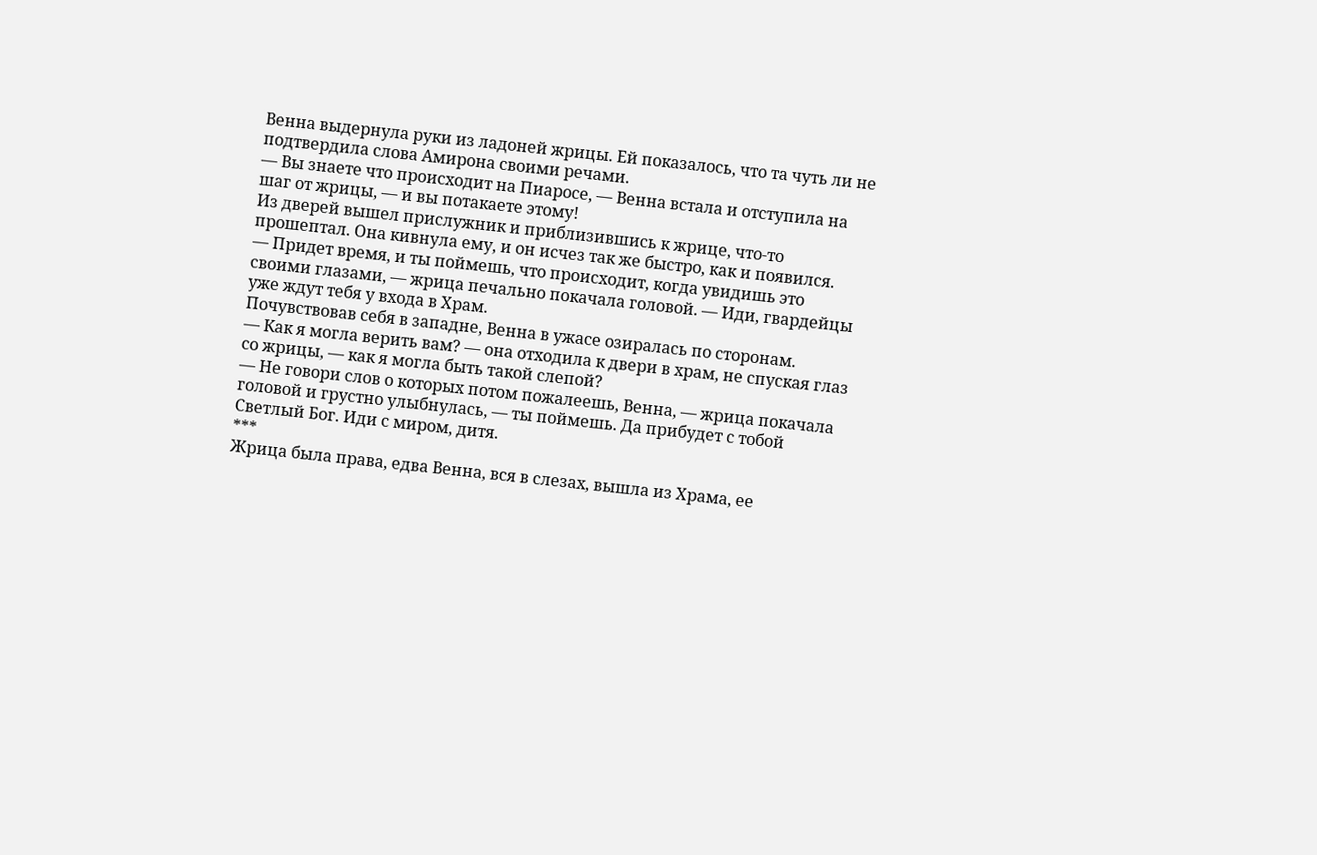Венна выдернула руки из ладоней жрицы. Ей показалось, что та чуть ли не подтвердила слова Амирона своими речами.
— Вы знаете что происходит на Пиаросе, — Венна встала и отступила на шаг от жрицы, — и вы потакаете этому!
Из дверей вышел прислужник и приблизившись к жрице, что-то прошептал. Она кивнула ему, и он исчез так же быстро, как и появился.
— Придет время, и ты поймешь, что происходит, когда увидишь это своими глазами, — жрица печально покачала головой. — Иди, гвардейцы уже ждут тебя у входа в Храм.
Почувствовав себя в западне, Венна в ужасе озиралась по сторонам.
— Как я могла верить вам? — она отходила к двери в храм, не спуская глаз со жрицы, — как я могла быть такой слепой?
— Не говори слов о которых потом пожалеешь, Венна, — жрица покачала головой и грустно улыбнулась, — ты поймешь. Да прибудет с тобой Светлый Бог. Иди с миром, дитя.
***
Жрица была права, едва Венна, вся в слезах, вышла из Храма, ее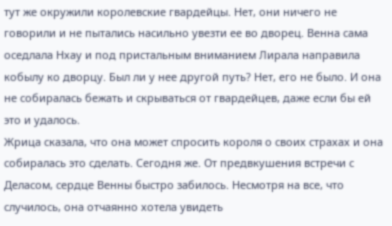тут же окружили королевские гвардейцы. Нет, они ничего не говорили и не пытались насильно увезти ее во дворец. Венна сама оседлала Нхау и под пристальным вниманием Лирала направила кобылу ко дворцу. Был ли у нее другой путь? Нет, его не было. И она не собиралась бежать и скрываться от гвардейцев, даже если бы ей это и удалось.
Жрица сказала, что она может спросить короля о своих страхах и она собиралась это сделать. Сегодня же. От предвкушения встречи с Деласом, сердце Венны быстро забилось. Несмотря на все, что случилось, она отчаянно хотела увидеть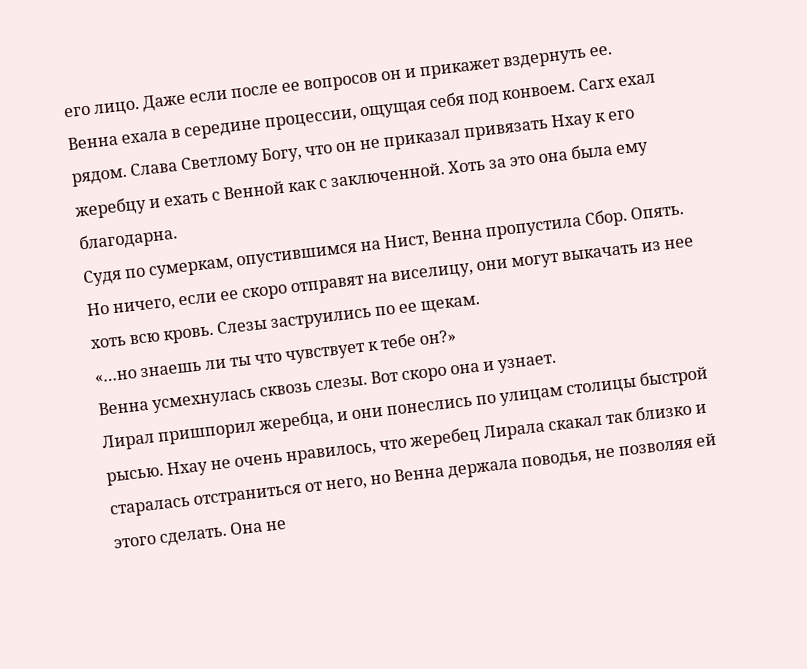его лицо. Даже если после ее вопросов он и прикажет вздернуть ее.
Венна ехала в середине процессии, ощущая себя под конвоем. Сагх ехал рядом. Слава Светлому Богу, что он не приказал привязать Нхау к его жеребцу и ехать с Венной как с заключенной. Хоть за это она была ему благодарна.
Судя по сумеркам, опустившимся на Нист, Венна пропустила Сбор. Опять. Но ничего, если ее скоро отправят на виселицу, они могут выкачать из нее хоть всю кровь. Слезы заструились по ее щекам.
«…но знаешь ли ты что чувствует к тебе он?»
Венна усмехнулась сквозь слезы. Вот скоро она и узнает.
Лирал пришпорил жеребца, и они понеслись по улицам столицы быстрой рысью. Нхау не очень нравилось, что жеребец Лирала скакал так близко и старалась отстраниться от него, но Венна держала поводья, не позволяя ей этого сделать. Она не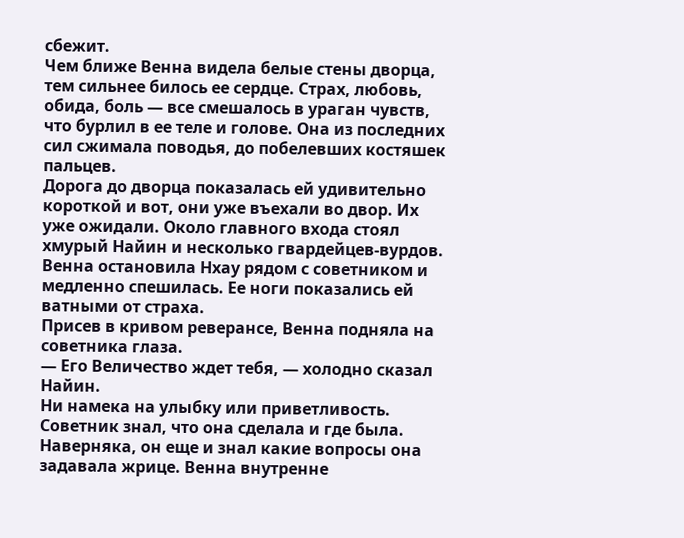сбежит.
Чем ближе Венна видела белые стены дворца, тем сильнее билось ее сердце. Страх, любовь, обида, боль — все смешалось в ураган чувств, что бурлил в ее теле и голове. Она из последних сил сжимала поводья, до побелевших костяшек пальцев.
Дорога до дворца показалась ей удивительно короткой и вот, они уже въехали во двор. Их уже ожидали. Около главного входа стоял хмурый Найин и несколько гвардейцев-вурдов.
Венна остановила Нхау рядом с советником и медленно спешилась. Ее ноги показались ей ватными от страха.
Присев в кривом реверансе, Венна подняла на советника глаза.
— Его Величество ждет тебя, — холодно сказал Найин.
Ни намека на улыбку или приветливость. Советник знал, что она сделала и где была. Наверняка, он еще и знал какие вопросы она задавала жрице. Венна внутренне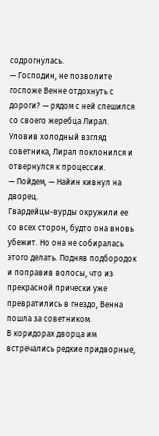содрогнулась.
— Господин, не позволите госпоже Венне отдохнуть с дороги? — рядом с ней спешился со своего жеребца Лирал.
Уловив холодный взгляд советника, Лирал поклонился и отвернулся к процессии.
— Пойдем, — Найин кивнул на дворец.
Гвардейцы-вурды окружили ее со всех сторон, будто она вновь убежит. Но она не собиралась этого делать. Подняв подбородок и поправив волосы, что из прекрасной прически уже превратились в гнездо, Венна пошла за советником.
В коридорах дворца им встречались редкие придворные,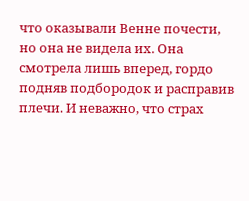что оказывали Венне почести, но она не видела их. Она смотрела лишь вперед, гордо подняв подбородок и расправив плечи. И неважно, что страх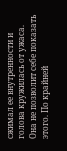сжимал ее внутренности и голова кружилась от ужаса. Она не позволит себе показать этого. По крайней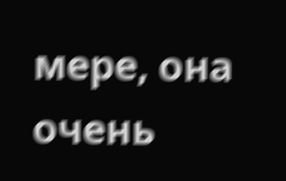мере, она очень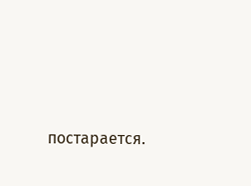постарается.